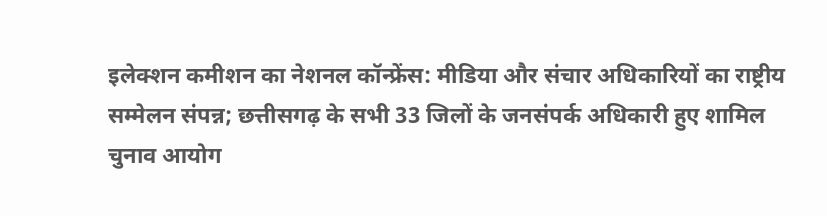इलेक्शन कमीशन का नेशनल कॉन्फ्रेंस: मीडिया और संचार अधिकारियों का राष्ट्रीय सम्मेलन संपन्न; छत्तीसगढ़ के सभी 33 जिलों के जनसंपर्क अधिकारी हुए शामिल
चुनाव आयोग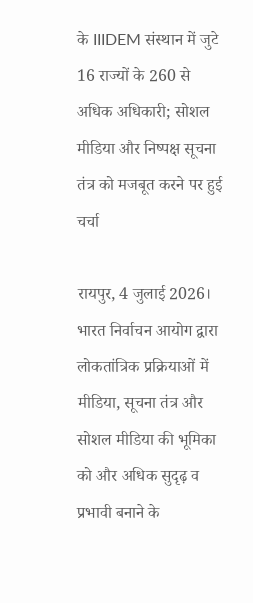के IIIDEM संस्थान में जुटे 16 राज्यों के 260 से अधिक अधिकारी; सोशल मीडिया और निष्पक्ष सूचना तंत्र को मजबूत करने पर हुई चर्चा

रायपुर, 4 जुलाई 2026। भारत निर्वाचन आयोग द्वारा लोकतांत्रिक प्रक्रियाओं में मीडिया, सूचना तंत्र और सोशल मीडिया की भूमिका को और अधिक सुदृढ़ व प्रभावी बनाने के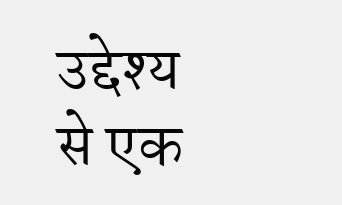उद्देश्य से एक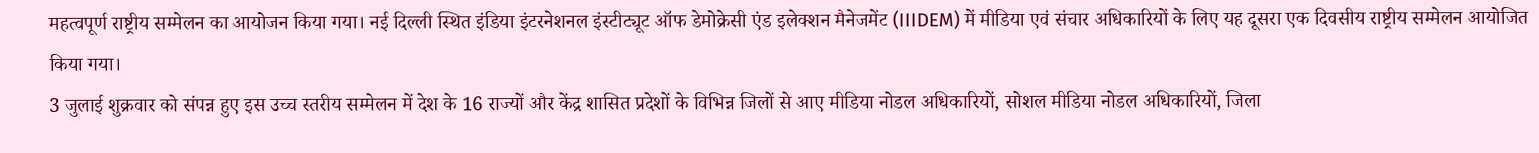महत्वपूर्ण राष्ट्रीय सम्मेलन का आयोजन किया गया। नई दिल्ली स्थित इंडिया इंटरनेशनल इंस्टीट्यूट ऑफ डेमोक्रेसी एंड इलेक्शन मैनेजमेंट (IIIDEM) में मीडिया एवं संचार अधिकारियों के लिए यह दूसरा एक दिवसीय राष्ट्रीय सम्मेलन आयोजित किया गया।
3 जुलाई शुक्रवार को संपन्न हुए इस उच्च स्तरीय सम्मेलन में देश के 16 राज्यों और केंद्र शासित प्रदेशों के विभिन्न जिलों से आए मीडिया नोडल अधिकारियों, सोशल मीडिया नोडल अधिकारियों, जिला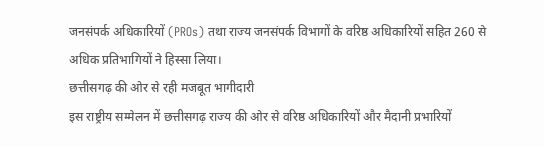जनसंपर्क अधिकारियों (PROs) तथा राज्य जनसंपर्क विभागों के वरिष्ठ अधिकारियों सहित 260 से अधिक प्रतिभागियों ने हिस्सा लिया।
छत्तीसगढ़ की ओर से रही मजबूत भागीदारी
इस राष्ट्रीय सम्मेलन में छत्तीसगढ़ राज्य की ओर से वरिष्ठ अधिकारियों और मैदानी प्रभारियों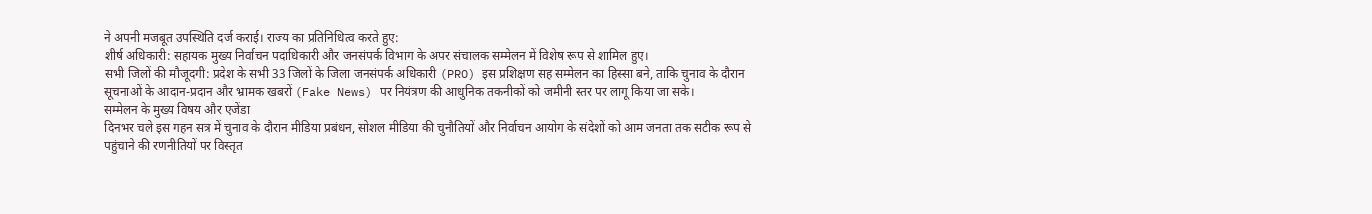ने अपनी मजबूत उपस्थिति दर्ज कराई। राज्य का प्रतिनिधित्व करते हुए:
शीर्ष अधिकारी: सहायक मुख्य निर्वाचन पदाधिकारी और जनसंपर्क विभाग के अपर संचालक सम्मेलन में विशेष रूप से शामिल हुए।
सभी जिलों की मौजूदगी: प्रदेश के सभी 33 जिलों के जिला जनसंपर्क अधिकारी (PRO) इस प्रशिक्षण सह सम्मेलन का हिस्सा बने, ताकि चुनाव के दौरान सूचनाओं के आदान-प्रदान और भ्रामक खबरों (Fake News) पर नियंत्रण की आधुनिक तकनीकों को जमीनी स्तर पर लागू किया जा सके।
सम्मेलन के मुख्य विषय और एजेंडा
दिनभर चले इस गहन सत्र में चुनाव के दौरान मीडिया प्रबंधन, सोशल मीडिया की चुनौतियों और निर्वाचन आयोग के संदेशों को आम जनता तक सटीक रूप से पहुंचाने की रणनीतियों पर विस्तृत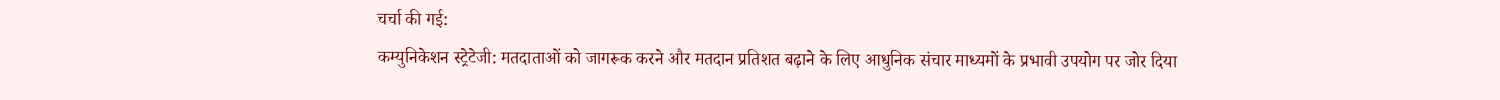चर्चा की गई:
कम्युनिकेशन स्ट्रेटेजी: मतदाताओं को जागरूक करने और मतदान प्रतिशत बढ़ाने के लिए आधुनिक संचार माध्यमों के प्रभावी उपयोग पर जोर दिया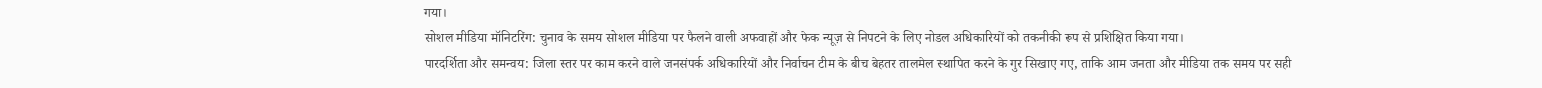गया।
सोशल मीडिया मॉनिटरिंग: चुनाव के समय सोशल मीडिया पर फैलने वाली अफवाहों और फेक न्यूज़ से निपटने के लिए नोडल अधिकारियों को तकनीकी रूप से प्रशिक्षित किया गया।
पारदर्शिता और समन्वय: जिला स्तर पर काम करने वाले जनसंपर्क अधिकारियों और निर्वाचन टीम के बीच बेहतर तालमेल स्थापित करने के गुर सिखाए गए, ताकि आम जनता और मीडिया तक समय पर सही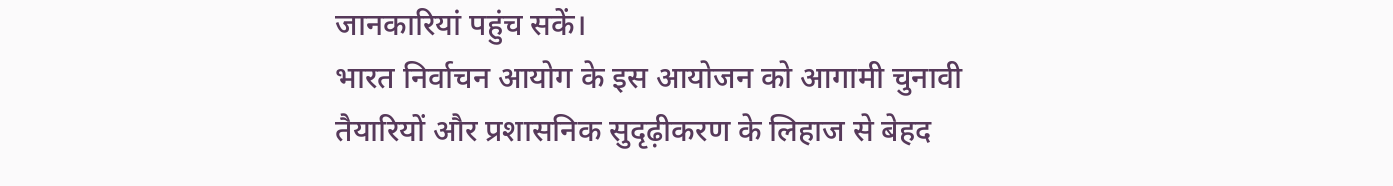जानकारियां पहुंच सकें।
भारत निर्वाचन आयोग के इस आयोजन को आगामी चुनावी तैयारियों और प्रशासनिक सुदृढ़ीकरण के लिहाज से बेहद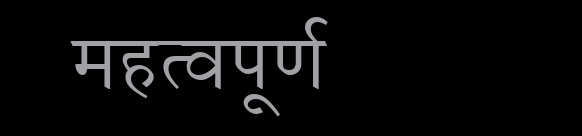महत्वपूर्ण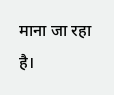माना जा रहा है।